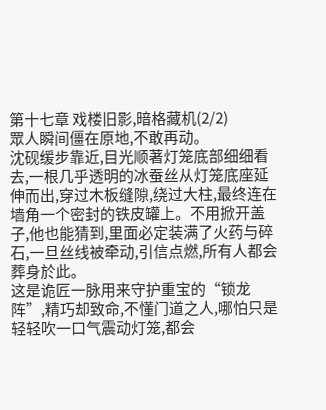第十七章 戏楼旧影,暗格藏机(2/2)
眾人瞬间僵在原地,不敢再动。
沈砚缓步靠近,目光顺著灯笼底部细细看去,一根几乎透明的冰蚕丝从灯笼底座延伸而出,穿过木板缝隙,绕过大柱,最终连在墙角一个密封的铁皮罐上。不用掀开盖子,他也能猜到,里面必定装满了火药与碎石,一旦丝线被牵动,引信点燃,所有人都会葬身於此。
这是诡匠一脉用来守护重宝的“锁龙阵”,精巧却致命,不懂门道之人,哪怕只是轻轻吹一口气震动灯笼,都会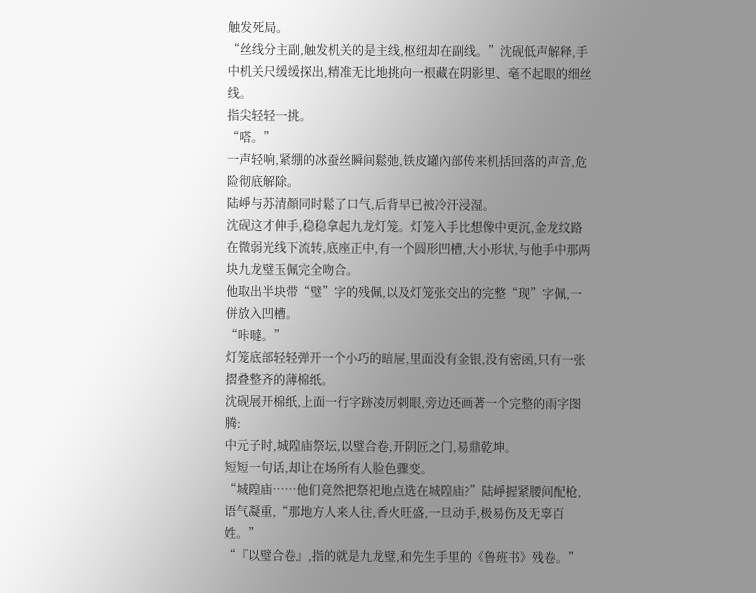触发死局。
“丝线分主副,触发机关的是主线,枢纽却在副线。”沈砚低声解释,手中机关尺缓缓探出,精准无比地挑向一根藏在阴影里、毫不起眼的细丝线。
指尖轻轻一挑。
“嗒。”
一声轻响,紧绷的冰蚕丝瞬间鬆弛,铁皮罐內部传来机括回落的声音,危险彻底解除。
陆崢与苏清顏同时鬆了口气,后背早已被冷汗浸湿。
沈砚这才伸手,稳稳拿起九龙灯笼。灯笼入手比想像中更沉,金龙纹路在微弱光线下流转,底座正中,有一个圆形凹槽,大小形状,与他手中那两块九龙璧玉佩完全吻合。
他取出半块带“璧”字的残佩,以及灯笼张交出的完整“现”字佩,一併放入凹槽。
“咔噠。”
灯笼底部轻轻弹开一个小巧的暗屉,里面没有金银,没有密函,只有一张摺叠整齐的薄棉纸。
沈砚展开棉纸,上面一行字跡凌厉刺眼,旁边还画著一个完整的雨字图腾:
中元子时,城隍庙祭坛,以璧合卷,开阴匠之门,易鼎乾坤。
短短一句话,却让在场所有人脸色骤变。
“城隍庙……他们竟然把祭祀地点选在城隍庙?”陆崢握紧腰间配枪,语气凝重,“那地方人来人往,香火旺盛,一旦动手,极易伤及无辜百姓。”
“『以璧合卷』,指的就是九龙璧,和先生手里的《鲁班书》残卷。”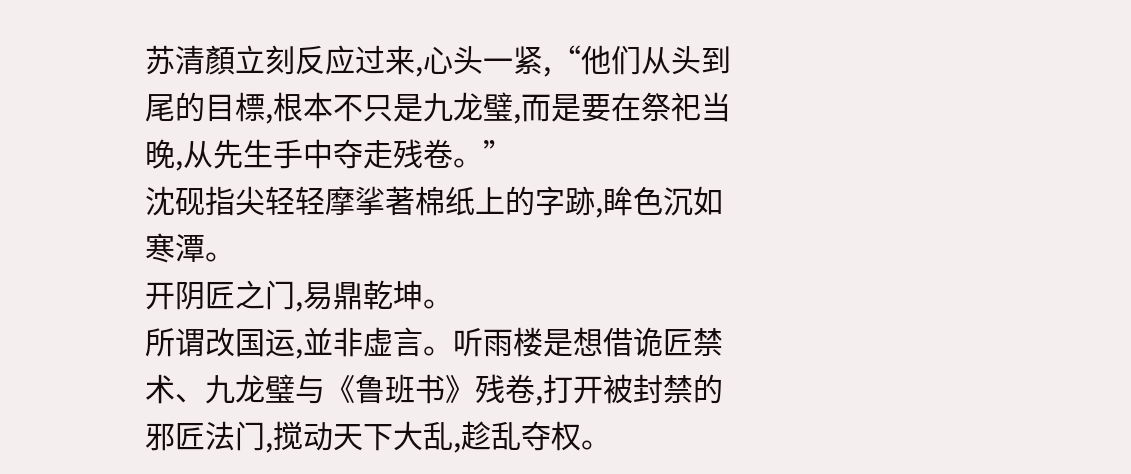苏清顏立刻反应过来,心头一紧,“他们从头到尾的目標,根本不只是九龙璧,而是要在祭祀当晚,从先生手中夺走残卷。”
沈砚指尖轻轻摩挲著棉纸上的字跡,眸色沉如寒潭。
开阴匠之门,易鼎乾坤。
所谓改国运,並非虚言。听雨楼是想借诡匠禁术、九龙璧与《鲁班书》残卷,打开被封禁的邪匠法门,搅动天下大乱,趁乱夺权。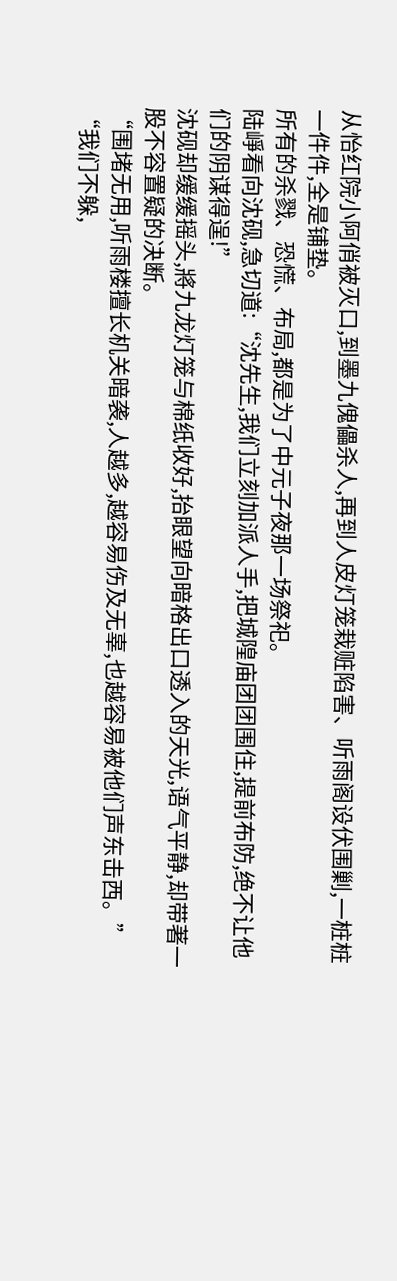从怡红院小阿俏被灭口,到墨九傀儡杀人,再到人皮灯笼栽赃陷害、听雨阁设伏围剿,一桩桩一件件,全是铺垫。
所有的杀戮、恐慌、布局,都是为了中元子夜那一场祭祀。
陆崢看向沈砚,急切道:“沈先生,我们立刻加派人手,把城隍庙团团围住,提前布防,绝不让他们的阴谋得逞!”
沈砚却缓缓摇头,將九龙灯笼与棉纸收好,抬眼望向暗格出口透入的天光,语气平静,却带著一股不容置疑的决断。
“围堵无用,听雨楼擅长机关暗袭,人越多,越容易伤及无辜,也越容易被他们声东击西。”
“我们不躲,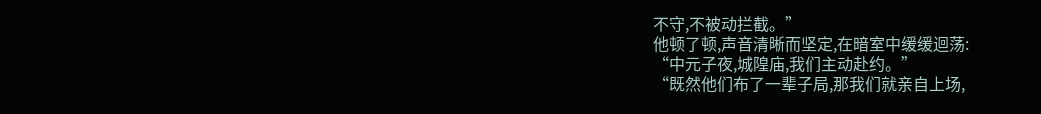不守,不被动拦截。”
他顿了顿,声音清晰而坚定,在暗室中缓缓迴荡:
“中元子夜,城隍庙,我们主动赴约。”
“既然他们布了一辈子局,那我们就亲自上场,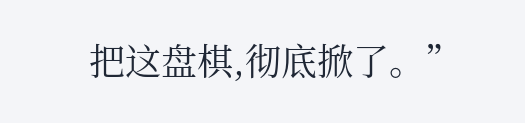把这盘棋,彻底掀了。”